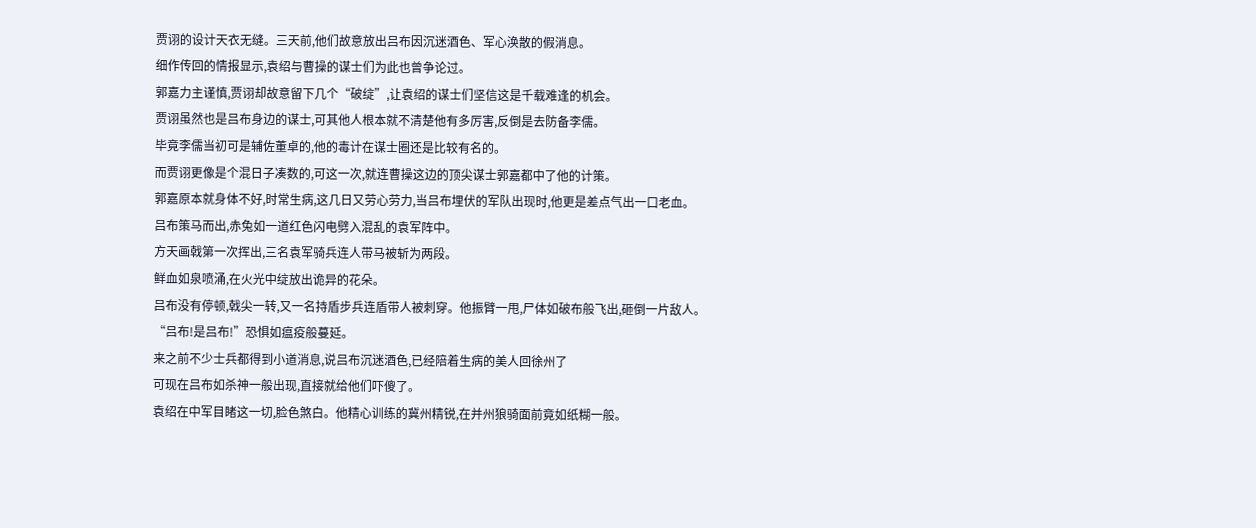贾诩的设计天衣无缝。三天前,他们故意放出吕布因沉迷酒色、军心涣散的假消息。
细作传回的情报显示,袁绍与曹操的谋士们为此也曾争论过。
郭嘉力主谨慎,贾诩却故意留下几个“破绽”,让袁绍的谋士们坚信这是千载难逢的机会。
贾诩虽然也是吕布身边的谋士,可其他人根本就不清楚他有多厉害,反倒是去防备李儒。
毕竟李儒当初可是辅佐董卓的,他的毒计在谋士圈还是比较有名的。
而贾诩更像是个混日子凑数的,可这一次,就连曹操这边的顶尖谋士郭嘉都中了他的计策。
郭嘉原本就身体不好,时常生病,这几日又劳心劳力,当吕布埋伏的军队出现时,他更是差点气出一口老血。
吕布策马而出,赤兔如一道红色闪电劈入混乱的袁军阵中。
方天画戟第一次挥出,三名袁军骑兵连人带马被斩为两段。
鲜血如泉喷涌,在火光中绽放出诡异的花朵。
吕布没有停顿,戟尖一转,又一名持盾步兵连盾带人被刺穿。他振臂一甩,尸体如破布般飞出,砸倒一片敌人。
“吕布!是吕布!”恐惧如瘟疫般蔓延。
来之前不少士兵都得到小道消息,说吕布沉迷酒色,已经陪着生病的美人回徐州了
可现在吕布如杀神一般出现,直接就给他们吓傻了。
袁绍在中军目睹这一切,脸色煞白。他精心训练的冀州精锐,在并州狼骑面前竟如纸糊一般。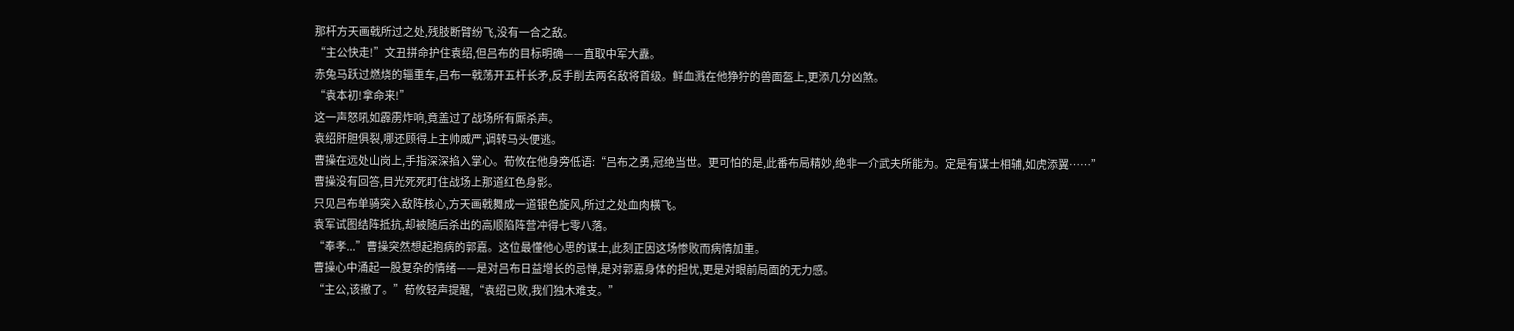那杆方天画戟所过之处,残肢断臂纷飞,没有一合之敌。
“主公快走!”文丑拼命护住袁绍,但吕布的目标明确——直取中军大纛。
赤兔马跃过燃烧的辎重车,吕布一戟荡开五杆长矛,反手削去两名敌将首级。鲜血溅在他狰狞的兽面盔上,更添几分凶煞。
“袁本初!拿命来!”
这一声怒吼如霹雳炸响,竟盖过了战场所有厮杀声。
袁绍肝胆俱裂,哪还顾得上主帅威严,调转马头便逃。
曹操在远处山岗上,手指深深掐入掌心。荀攸在他身旁低语:“吕布之勇,冠绝当世。更可怕的是,此番布局精妙,绝非一介武夫所能为。定是有谋士相辅,如虎添翼……”
曹操没有回答,目光死死盯住战场上那道红色身影。
只见吕布单骑突入敌阵核心,方天画戟舞成一道银色旋风,所过之处血肉横飞。
袁军试图结阵抵抗,却被随后杀出的高顺陷阵营冲得七零八落。
“奉孝...”曹操突然想起抱病的郭嘉。这位最懂他心思的谋士,此刻正因这场惨败而病情加重。
曹操心中涌起一股复杂的情绪——是对吕布日益增长的忌惮,是对郭嘉身体的担忧,更是对眼前局面的无力感。
“主公,该撤了。”荀攸轻声提醒,“袁绍已败,我们独木难支。”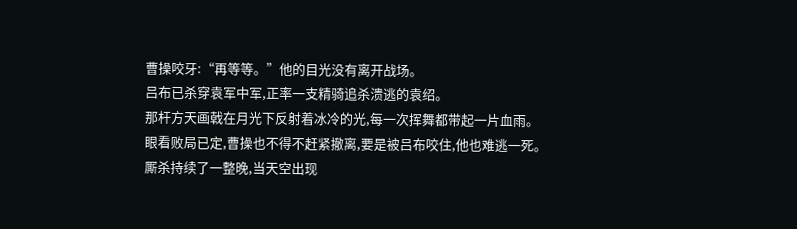曹操咬牙:“再等等。”他的目光没有离开战场。
吕布已杀穿袁军中军,正率一支精骑追杀溃逃的袁绍。
那杆方天画戟在月光下反射着冰冷的光,每一次挥舞都带起一片血雨。
眼看败局已定,曹操也不得不赶紧撤离,要是被吕布咬住,他也难逃一死。
厮杀持续了一整晚,当天空出现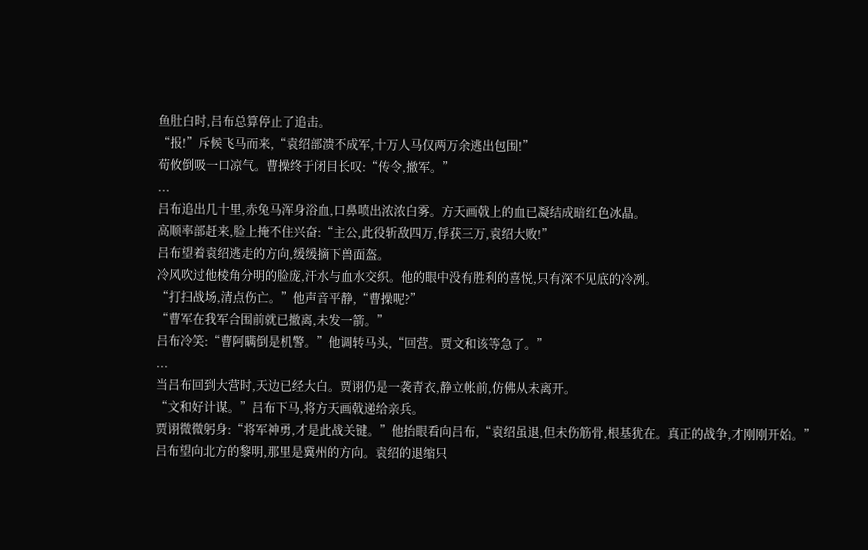鱼肚白时,吕布总算停止了追击。
“报!”斥候飞马而来,“袁绍部溃不成军,十万人马仅两万余逃出包围!”
荀攸倒吸一口凉气。曹操终于闭目长叹:“传令,撤军。”
...
吕布追出几十里,赤兔马浑身浴血,口鼻喷出浓浓白雾。方天画戟上的血已凝结成暗红色冰晶。
高顺率部赶来,脸上掩不住兴奋:“主公,此役斩敌四万,俘获三万,袁绍大败!”
吕布望着袁绍逃走的方向,缓缓摘下兽面盔。
冷风吹过他棱角分明的脸庞,汗水与血水交织。他的眼中没有胜利的喜悦,只有深不见底的冷冽。
“打扫战场,清点伤亡。”他声音平静,“曹操呢?”
“曹军在我军合围前就已撤离,未发一箭。”
吕布冷笑:“曹阿瞒倒是机警。”他调转马头,“回营。贾文和该等急了。”
...
当吕布回到大营时,天边已经大白。贾诩仍是一袭青衣,静立帐前,仿佛从未离开。
“文和好计谋。”吕布下马,将方天画戟递给亲兵。
贾诩微微躬身:“将军神勇,才是此战关键。”他抬眼看向吕布,“袁绍虽退,但未伤筋骨,根基犹在。真正的战争,才刚刚开始。”
吕布望向北方的黎明,那里是冀州的方向。袁绍的退缩只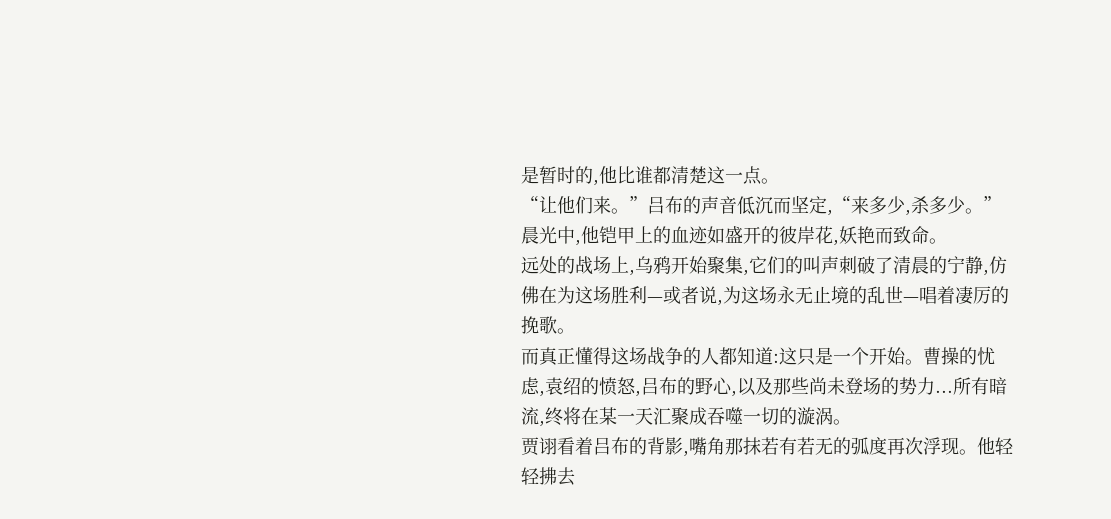是暂时的,他比谁都清楚这一点。
“让他们来。”吕布的声音低沉而坚定,“来多少,杀多少。”
晨光中,他铠甲上的血迹如盛开的彼岸花,妖艳而致命。
远处的战场上,乌鸦开始聚集,它们的叫声刺破了清晨的宁静,仿佛在为这场胜利—或者说,为这场永无止境的乱世—唱着凄厉的挽歌。
而真正懂得这场战争的人都知道:这只是一个开始。曹操的忧虑,袁绍的愤怒,吕布的野心,以及那些尚未登场的势力...所有暗流,终将在某一天汇聚成吞噬一切的漩涡。
贾诩看着吕布的背影,嘴角那抹若有若无的弧度再次浮现。他轻轻拂去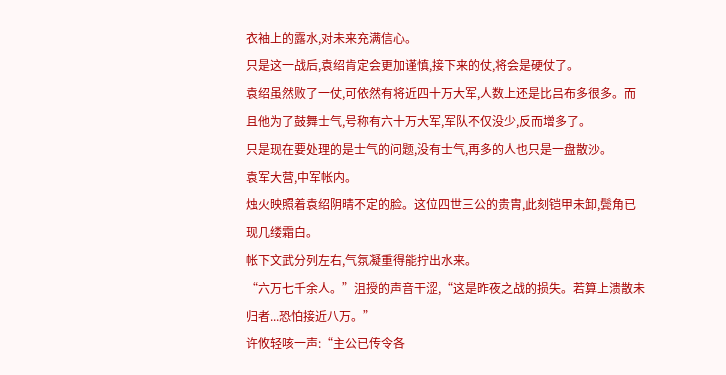衣袖上的露水,对未来充满信心。
只是这一战后,袁绍肯定会更加谨慎,接下来的仗,将会是硬仗了。
袁绍虽然败了一仗,可依然有将近四十万大军,人数上还是比吕布多很多。而且他为了鼓舞士气,号称有六十万大军,军队不仅没少,反而增多了。
只是现在要处理的是士气的问题,没有士气,再多的人也只是一盘散沙。
袁军大营,中军帐内。
烛火映照着袁绍阴晴不定的脸。这位四世三公的贵胄,此刻铠甲未卸,鬓角已现几缕霜白。
帐下文武分列左右,气氛凝重得能拧出水来。
“六万七千余人。”沮授的声音干涩,“这是昨夜之战的损失。若算上溃散未归者...恐怕接近八万。”
许攸轻咳一声:“主公已传令各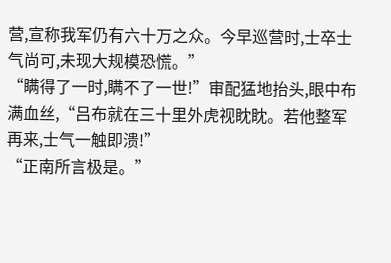营,宣称我军仍有六十万之众。今早巡营时,士卒士气尚可,未现大规模恐慌。”
“瞒得了一时,瞒不了一世!”审配猛地抬头,眼中布满血丝,“吕布就在三十里外虎视眈眈。若他整军再来,士气一触即溃!”
“正南所言极是。”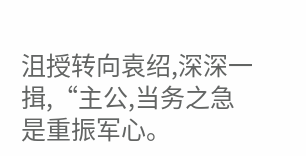沮授转向袁绍,深深一揖,“主公,当务之急是重振军心。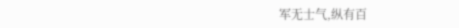军无士气,纵有百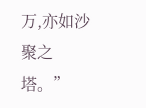万,亦如沙聚之塔。”